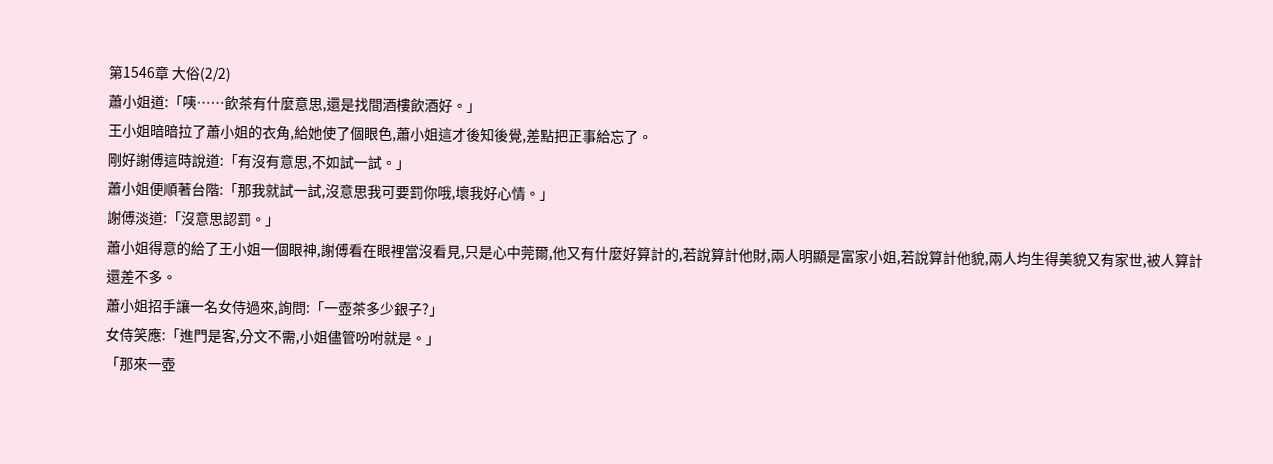第1546章 大俗(2/2)
蕭小姐道:「咦……飲茶有什麼意思,還是找間酒樓飲酒好。」
王小姐暗暗拉了蕭小姐的衣角,給她使了個眼色,蕭小姐這才後知後覺,差點把正事給忘了。
剛好謝傅這時說道:「有沒有意思,不如試一試。」
蕭小姐便順著台階:「那我就試一試,沒意思我可要罰你哦,壞我好心情。」
謝傅淡道:「沒意思認罰。」
蕭小姐得意的給了王小姐一個眼神,謝傅看在眼裡當沒看見,只是心中莞爾,他又有什麼好算計的,若說算計他財,兩人明顯是富家小姐,若說算計他貌,兩人均生得美貌又有家世,被人算計還差不多。
蕭小姐招手讓一名女侍過來,詢問:「一壺茶多少銀子?」
女侍笑應:「進門是客,分文不需,小姐儘管吩咐就是。」
「那來一壺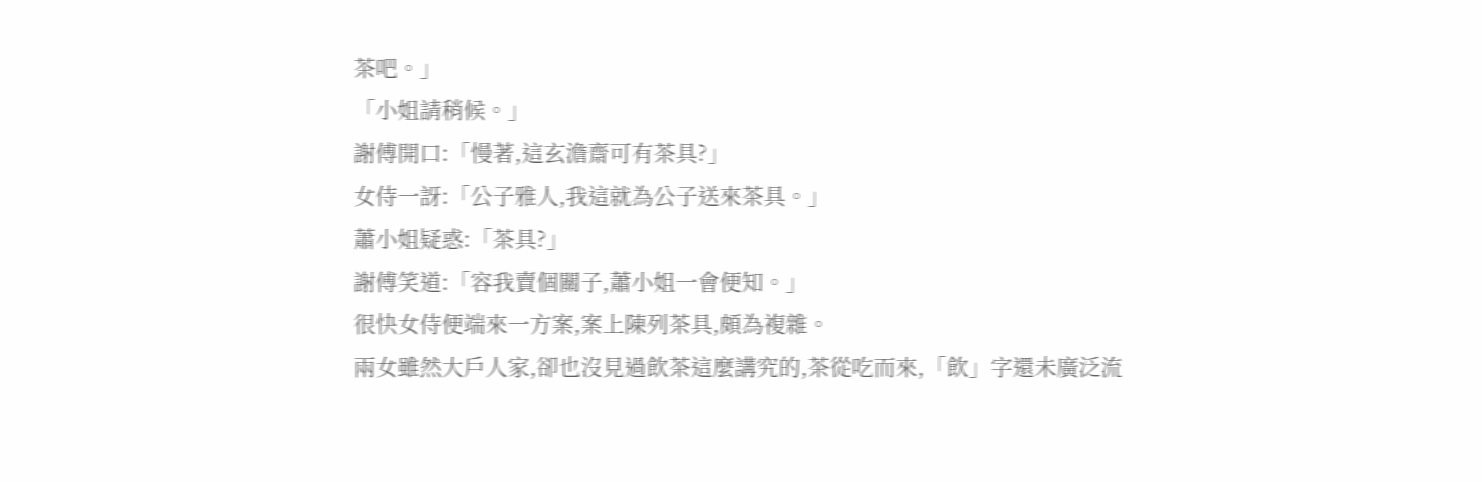茶吧。」
「小姐請稍候。」
謝傅開口:「慢著,這玄澹齋可有茶具?」
女侍一訝:「公子雅人,我這就為公子送來茶具。」
蕭小姐疑惑:「茶具?」
謝傅笑道:「容我賣個關子,蕭小姐一會便知。」
很快女侍便端來一方案,案上陳列茶具,頗為複雜。
兩女雖然大戶人家,卻也沒見過飲茶這麼講究的,茶從吃而來,「飲」字還未廣泛流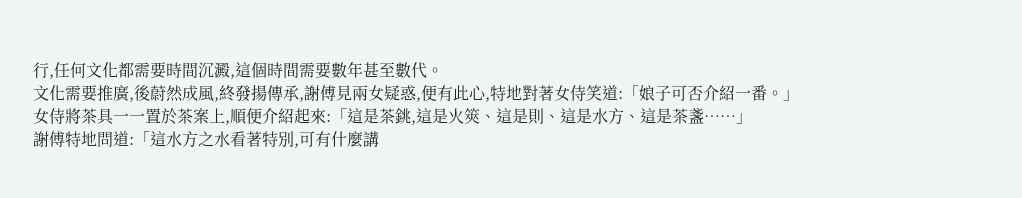行,任何文化都需要時間沉澱,這個時間需要數年甚至數代。
文化需要推廣,後蔚然成風,終發揚傳承,謝傅見兩女疑惑,便有此心,特地對著女侍笑道:「娘子可否介紹一番。」
女侍將茶具一一置於茶案上,順便介紹起來:「這是茶銚,這是火筴、這是則、這是水方、這是茶盞……」
謝傅特地問道:「這水方之水看著特別,可有什麼講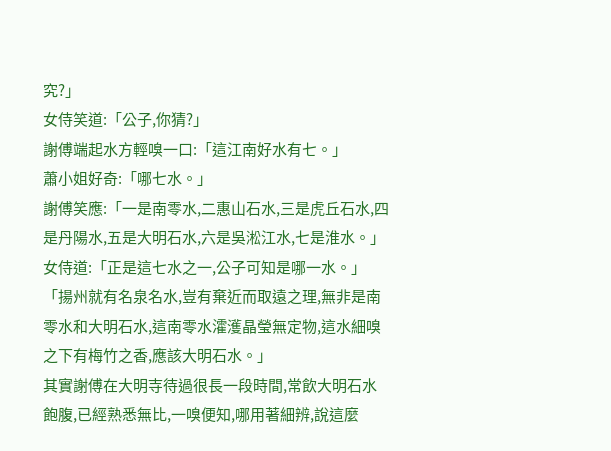究?」
女侍笑道:「公子,你猜?」
謝傅端起水方輕嗅一口:「這江南好水有七。」
蕭小姐好奇:「哪七水。」
謝傅笑應:「一是南零水,二惠山石水,三是虎丘石水,四是丹陽水,五是大明石水,六是吳淞江水,七是淮水。」
女侍道:「正是這七水之一,公子可知是哪一水。」
「揚州就有名泉名水,豈有棄近而取遠之理,無非是南零水和大明石水,這南零水瀖濩晶瑩無定物,這水細嗅之下有梅竹之香,應該大明石水。」
其實謝傅在大明寺待過很長一段時間,常飲大明石水飽腹,已經熟悉無比,一嗅便知,哪用著細辨,說這麼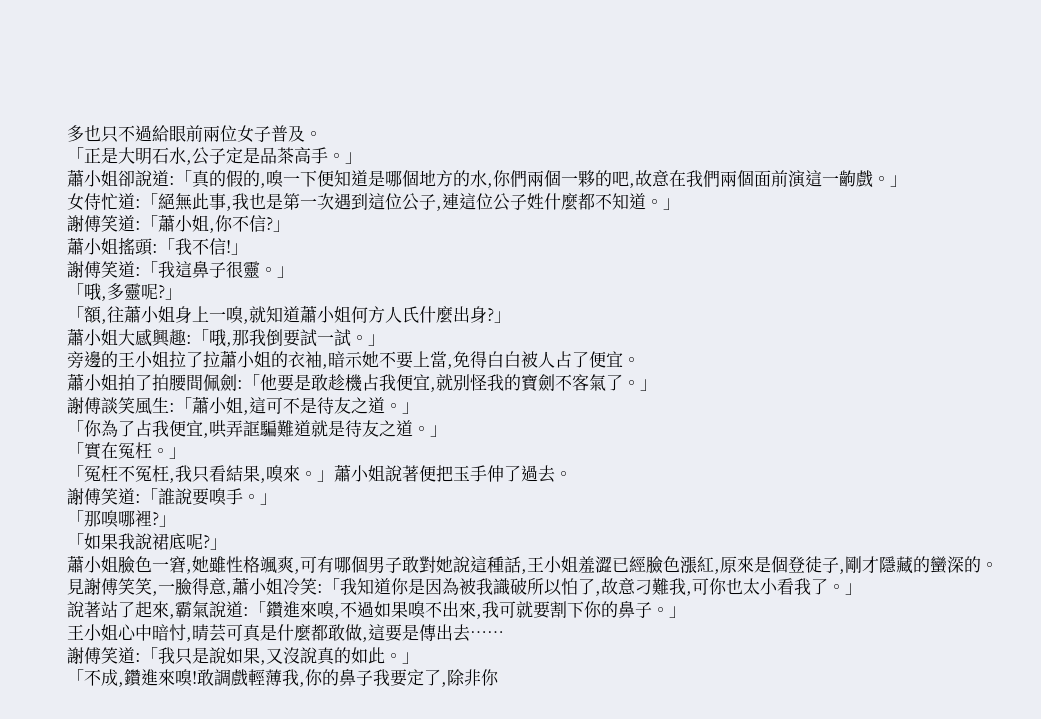多也只不過給眼前兩位女子普及。
「正是大明石水,公子定是品茶高手。」
蕭小姐卻說道:「真的假的,嗅一下便知道是哪個地方的水,你們兩個一夥的吧,故意在我們兩個面前演這一齣戲。」
女侍忙道:「絕無此事,我也是第一次遇到這位公子,連這位公子姓什麼都不知道。」
謝傅笑道:「蕭小姐,你不信?」
蕭小姐搖頭:「我不信!」
謝傅笑道:「我這鼻子很靈。」
「哦,多靈呢?」
「額,往蕭小姐身上一嗅,就知道蕭小姐何方人氏什麼出身?」
蕭小姐大感興趣:「哦,那我倒要試一試。」
旁邊的王小姐拉了拉蕭小姐的衣袖,暗示她不要上當,免得白白被人占了便宜。
蕭小姐拍了拍腰間佩劍:「他要是敢趁機占我便宜,就別怪我的寶劍不客氣了。」
謝傅談笑風生:「蕭小姐,這可不是待友之道。」
「你為了占我便宜,哄弄誆騙難道就是待友之道。」
「實在冤枉。」
「冤枉不冤枉,我只看結果,嗅來。」蕭小姐說著便把玉手伸了過去。
謝傅笑道:「誰說要嗅手。」
「那嗅哪裡?」
「如果我說裙底呢?」
蕭小姐臉色一窘,她雖性格颯爽,可有哪個男子敢對她說這種話,王小姐羞澀已經臉色漲紅,原來是個登徒子,剛才隱藏的蠻深的。
見謝傅笑笑,一臉得意,蕭小姐冷笑:「我知道你是因為被我識破所以怕了,故意刁難我,可你也太小看我了。」
說著站了起來,霸氣說道:「鑽進來嗅,不過如果嗅不出來,我可就要割下你的鼻子。」
王小姐心中暗忖,晴芸可真是什麼都敢做,這要是傳出去……
謝傅笑道:「我只是說如果,又沒說真的如此。」
「不成,鑽進來嗅!敢調戲輕薄我,你的鼻子我要定了,除非你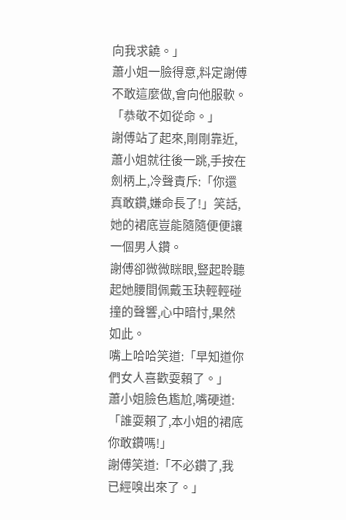向我求饒。」
蕭小姐一臉得意,料定謝傅不敢這麼做,會向他服軟。
「恭敬不如從命。」
謝傅站了起來,剛剛靠近,蕭小姐就往後一跳,手按在劍柄上,冷聲責斥:「你還真敢鑽,嫌命長了!」笑話,她的裙底豈能隨隨便便讓一個男人鑽。
謝傅卻微微眯眼,豎起聆聽起她腰間佩戴玉玦輕輕碰撞的聲響,心中暗忖,果然如此。
嘴上哈哈笑道:「早知道你們女人喜歡耍賴了。」
蕭小姐臉色尷尬,嘴硬道:「誰耍賴了,本小姐的裙底你敢鑽嗎!」
謝傅笑道:「不必鑽了,我已經嗅出來了。」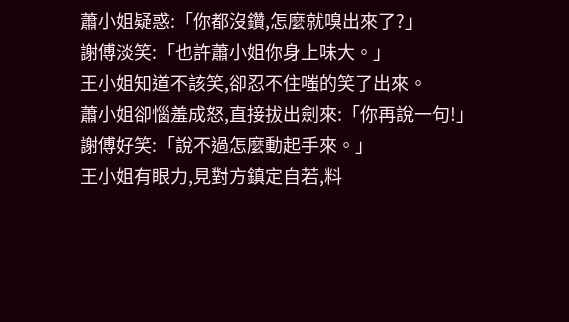蕭小姐疑惑:「你都沒鑽,怎麼就嗅出來了?」
謝傅淡笑:「也許蕭小姐你身上味大。」
王小姐知道不該笑,卻忍不住嗤的笑了出來。
蕭小姐卻惱羞成怒,直接拔出劍來:「你再說一句!」
謝傅好笑:「說不過怎麼動起手來。」
王小姐有眼力,見對方鎮定自若,料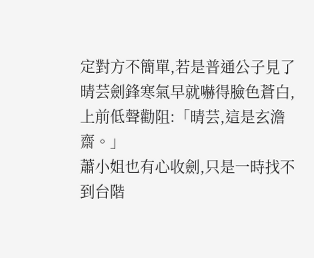定對方不簡單,若是普通公子見了晴芸劍鋒寒氣早就嚇得臉色蒼白,上前低聲勸阻:「晴芸,這是玄澹齋。」
蕭小姐也有心收劍,只是一時找不到台階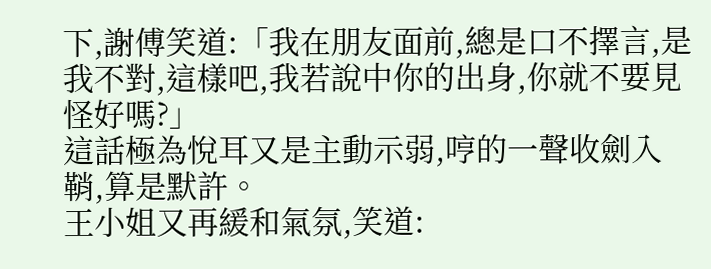下,謝傅笑道:「我在朋友面前,總是口不擇言,是我不對,這樣吧,我若說中你的出身,你就不要見怪好嗎?」
這話極為悅耳又是主動示弱,哼的一聲收劍入鞘,算是默許。
王小姐又再緩和氣氛,笑道: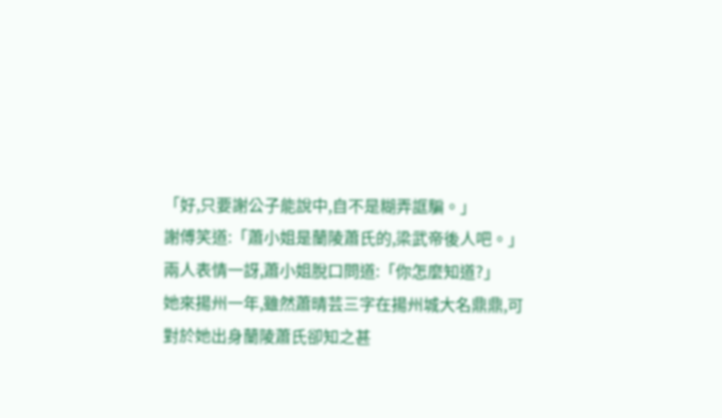「好,只要謝公子能說中,自不是糊弄誆騙。」
謝傅笑道:「蕭小姐是蘭陵蕭氏的,梁武帝後人吧。」
兩人表情一訝,蕭小姐脫口問道:「你怎麼知道?」
她來揚州一年,雖然蕭晴芸三字在揚州城大名鼎鼎,可對於她出身蘭陵蕭氏卻知之甚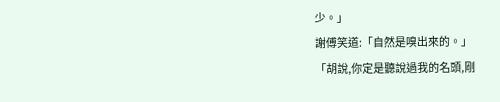少。」
謝傅笑道:「自然是嗅出來的。」
「胡說,你定是聽說過我的名頭,剛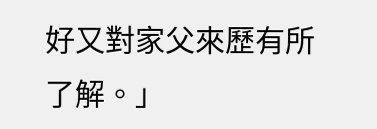好又對家父來歷有所了解。」